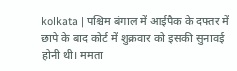kolkata | पश्चिम बंगाल में आईपैक के दफ्तर में छापे के बाद कोर्ट में शुक्रवार को इसकी सुनावई होनी थी। ममता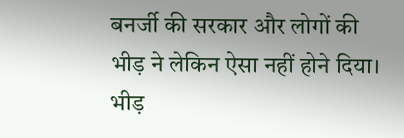बनर्जी की सरकार और लोगों की भीड़ ने लेकिन ऐसा नहीं होने दिया। भीड़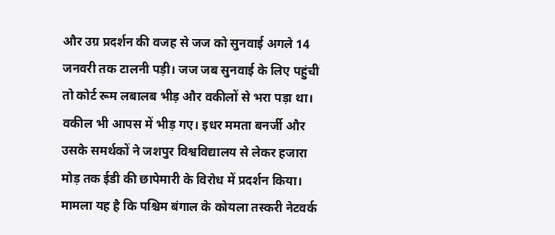और उग्र प्रदर्शन की वजह से जज को सुनवाई अगले 14 जनवरी तक टालनी पड़ी। जज जब सुनवाई के लिए पहुंची तो कोर्ट रूम लबालब भीड़ और वकीलों से भरा पड़ा था। वकील भी आपस में भीड़ गए। इधर ममता बनर्जी और उसके समर्थकों ने जशपुर विश्वविद्यालय से लेकर हजारा मोड़ तक ईडी की छापेमारी के विरोध में प्रदर्शन किया।
मामला यह है कि पश्चिम बंगाल के कोयला तस्करी नेटवर्क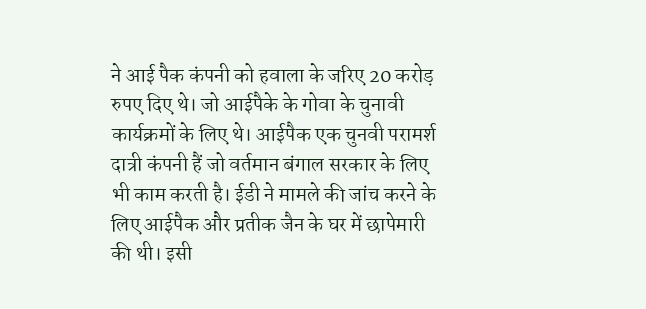ने आई पैक कंपनी को हवाला के जरिए 20 करोड़ रुपए दिए थे। जो आईपैके के गोवा के चुनावी कार्यक्रमों के लिए थे। आईपैक एक चुनवी परामर्श दात्री कंपनी हैं जो वर्तमान बंगाल सरकार के लिए भी काम करती है। ईडी ने मामले की जांच करने के लिए आईपैक और प्रतीक जैन के घर में छापेमारी की थी। इसी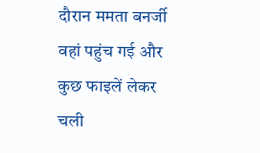दौरान ममता बनर्जी वहां पहुंच गई और कुछ फाइलें लेकर चली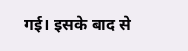गई। इसके बाद से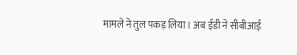मामले ने तुल पकड़ लिया। अब ईडी ने सीबीआई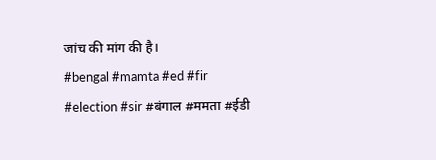जांच की मांग की है।
#bengal #mamta #ed #fir #election #sir #बंगाल #ममता #ईडी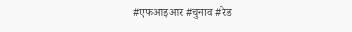#एफआइआर #चुनाव #रेड